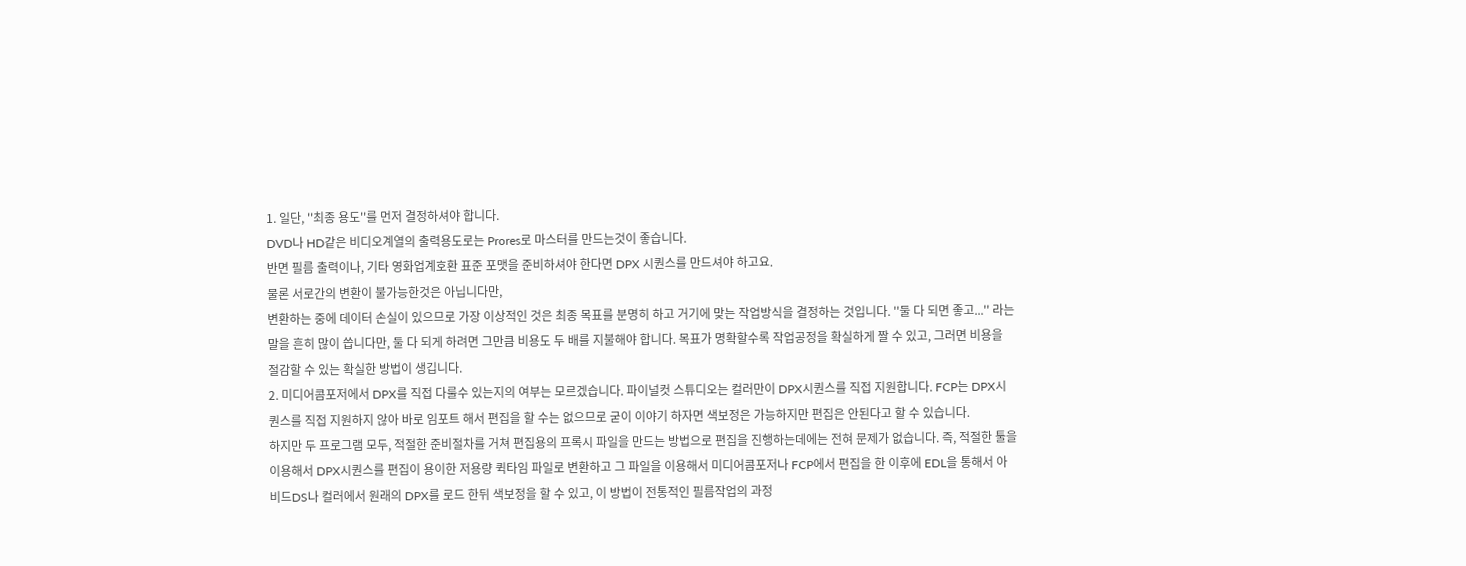1. 일단, ''최종 용도''를 먼저 결정하셔야 합니다.
DVD나 HD같은 비디오계열의 출력용도로는 Prores로 마스터를 만드는것이 좋습니다.
반면 필름 출력이나, 기타 영화업계호환 표준 포맷을 준비하셔야 한다면 DPX 시퀀스를 만드셔야 하고요.
물론 서로간의 변환이 불가능한것은 아닙니다만,
변환하는 중에 데이터 손실이 있으므로 가장 이상적인 것은 최종 목표를 분명히 하고 거기에 맞는 작업방식을 결정하는 것입니다. ''둘 다 되면 좋고...'' 라는 말을 흔히 많이 씁니다만, 둘 다 되게 하려면 그만큼 비용도 두 배를 지불해야 합니다. 목표가 명확할수록 작업공정을 확실하게 짤 수 있고, 그러면 비용을 절감할 수 있는 확실한 방법이 생깁니다.
2. 미디어콤포저에서 DPX를 직접 다룰수 있는지의 여부는 모르겠습니다. 파이널컷 스튜디오는 컬러만이 DPX시퀀스를 직접 지원합니다. FCP는 DPX시퀀스를 직접 지원하지 않아 바로 임포트 해서 편집을 할 수는 없으므로 굳이 이야기 하자면 색보정은 가능하지만 편집은 안된다고 할 수 있습니다.
하지만 두 프로그램 모두, 적절한 준비절차를 거쳐 편집용의 프록시 파일을 만드는 방법으로 편집을 진행하는데에는 전혀 문제가 없습니다. 즉, 적절한 툴을 이용해서 DPX시퀀스를 편집이 용이한 저용량 퀵타임 파일로 변환하고 그 파일을 이용해서 미디어콤포저나 FCP에서 편집을 한 이후에 EDL을 통해서 아비드DS나 컬러에서 원래의 DPX를 로드 한뒤 색보정을 할 수 있고, 이 방법이 전통적인 필름작업의 과정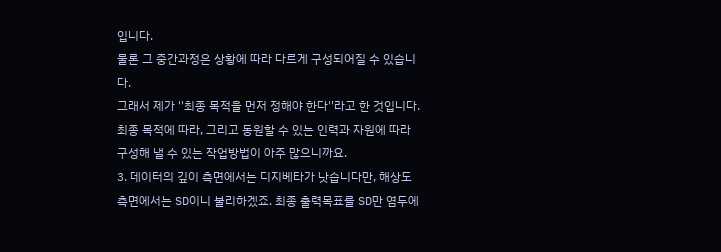입니다.
물론 그 중간과정은 상황에 따라 다르게 구성되어질 수 있습니다.
그래서 제가 ''최종 목적을 먼저 정해야 한다''라고 한 것입니다.
최종 목적에 따라, 그리고 동원할 수 있는 인력과 자원에 따라 구성해 낼 수 있는 작업방법이 아주 많으니까요.
3. 데이터의 깊이 측면에서는 디지베타가 낫습니다만, 해상도 측면에서는 SD이니 불리하겠죠. 최종 출력목표를 SD만 염두에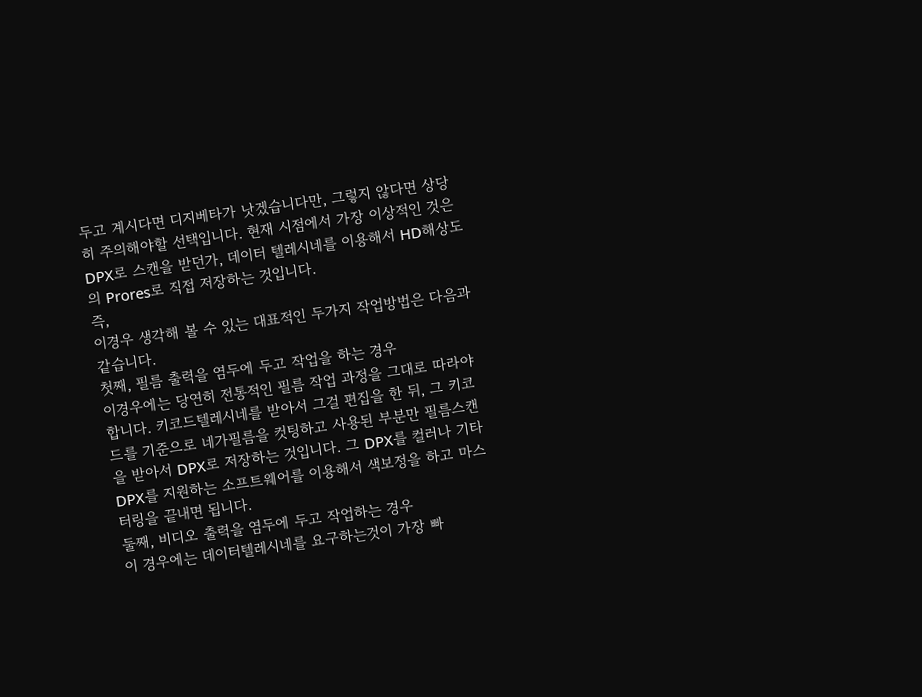두고 계시다면 디지베타가 낫겠습니다만, 그렇지 않다면 상당히 주의해야할 선택입니다. 현재 시점에서 가장 이상적인 것은 DPX로 스캔을 받던가, 데이터 텔레시네를 이용해서 HD해상도의 Prores로 직접 저장하는 것입니다.
즉,
이경우 생각해 볼 수 있는 대표적인 두가지 작업방법은 다음과 같습니다.
첫째, 필름 출력을 염두에 두고 작업을 하는 경우
이경우에는 당연히 전통적인 필름 작업 과정을 그대로 따라야 합니다. 키코드텔레시네를 받아서 그걸 편집을 한 뒤, 그 키코드를 기준으로 네가필름을 컷팅하고 사용된 부분만 필름스캔을 받아서 DPX로 저장하는 것입니다. 그 DPX를 컬러나 기타 DPX를 지원하는 소프트웨어를 이용해서 색보정을 하고 마스터링을 끝내면 됩니다.
둘째, 비디오 출력을 염두에 두고 작업하는 경우
이 경우에는 데이터텔레시네를 요구하는것이 가장 빠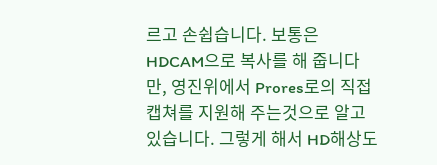르고 손쉽습니다. 보통은 HDCAM으로 복사를 해 줍니다만, 영진위에서 Prores로의 직접 캡쳐를 지원해 주는것으로 알고 있습니다. 그렇게 해서 HD해상도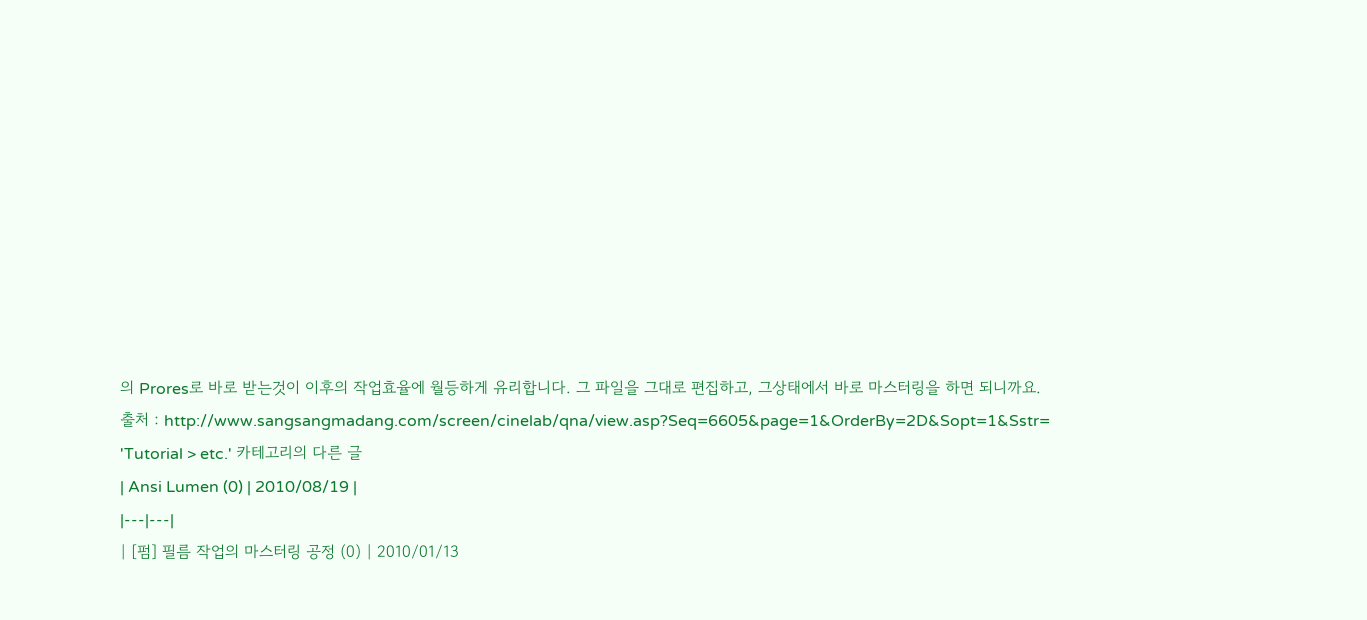의 Prores로 바로 받는것이 이후의 작업효율에 월등하게 유리합니다. 그 파일을 그대로 편집하고, 그상태에서 바로 마스터링을 하면 되니까요.
출처 : http://www.sangsangmadang.com/screen/cinelab/qna/view.asp?Seq=6605&page=1&OrderBy=2D&Sopt=1&Sstr=
'Tutorial > etc.' 카테고리의 다른 글
| Ansi Lumen (0) | 2010/08/19 |
|---|---|
| [펌] 필름 작업의 마스터링 공정 (0) | 2010/01/13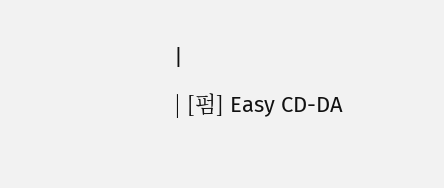|
| [펌] Easy CD-DA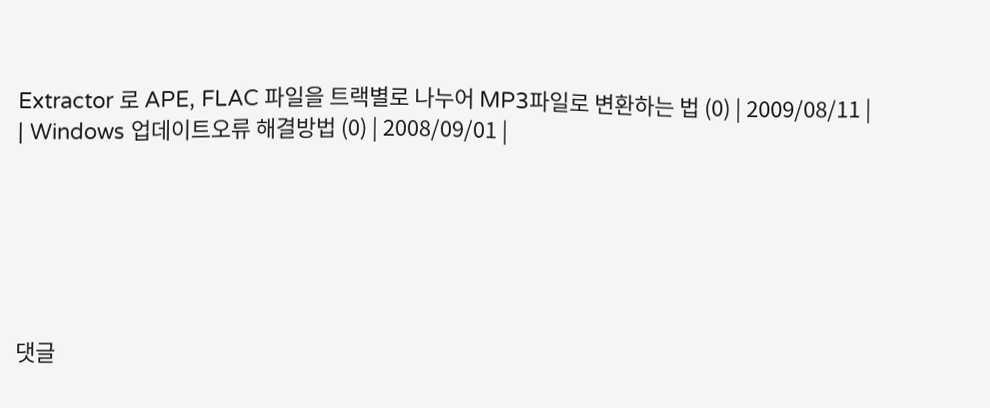Extractor 로 APE, FLAC 파일을 트랙별로 나누어 MP3파일로 변환하는 법 (0) | 2009/08/11 |
| Windows 업데이트오류 해결방법 (0) | 2008/09/01 |






댓글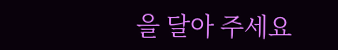을 달아 주세요